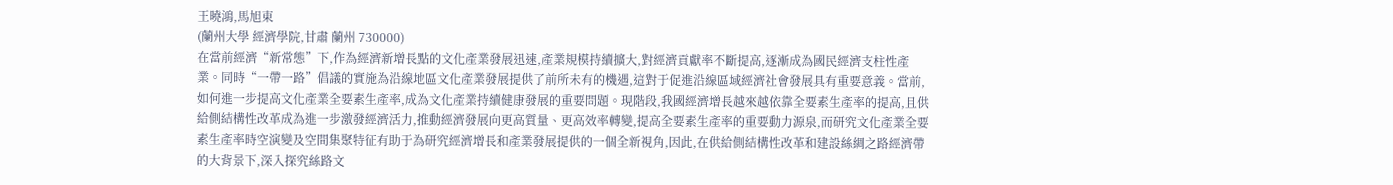王曉鴻,馬旭東
(蘭州大學 經濟學院,甘肅 蘭州 730000)
在當前經濟“新常態”下,作為經濟新增長點的文化產業發展迅速,產業規模持續擴大,對經濟貢獻率不斷提高,逐漸成為國民經濟支柱性產業。同時“一帶一路”倡議的實施為沿線地區文化產業發展提供了前所未有的機遇,這對于促進沿線區域經濟社會發展具有重要意義。當前,如何進一步提高文化產業全要素生產率,成為文化產業持續健康發展的重要問題。現階段,我國經濟增長越來越依靠全要素生產率的提高,且供給側結構性改革成為進一步激發經濟活力,推動經濟發展向更高質量、更高效率轉變,提高全要素生產率的重要動力源泉,而研究文化產業全要素生產率時空演變及空間集聚特征有助于為研究經濟增長和產業發展提供的一個全新視角,因此,在供給側結構性改革和建設絲綢之路經濟帶的大背景下,深入探究絲路文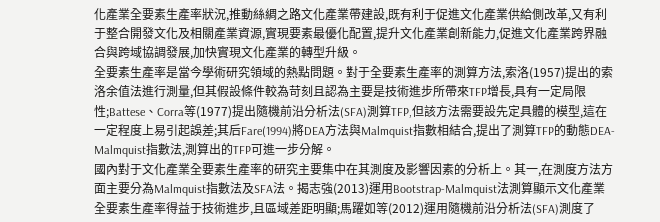化產業全要素生產率狀況,推動絲綢之路文化產業帶建設,既有利于促進文化產業供給側改革,又有利于整合開發文化及相關產業資源,實現要素最優化配置,提升文化產業創新能力,促進文化產業跨界融合與跨域協調發展,加快實現文化產業的轉型升級。
全要素生產率是當今學術研究領域的熱點問題。對于全要素生產率的測算方法,索洛(1957)提出的索洛余值法進行測量,但其假設條件較為苛刻且認為主要是技術進步所帶來TFP增長,具有一定局限性;Battese、Corra等(1977)提出隨機前沿分析法(SFA)測算TFP,但該方法需要設先定具體的模型,這在一定程度上易引起誤差;其后Fare(1994)將DEA方法與Malmquist指數相結合,提出了測算TFP的動態DEA-Malmquist指數法,測算出的TFP可進一步分解。
國內對于文化產業全要素生產率的研究主要集中在其測度及影響因素的分析上。其一,在測度方法方面主要分為Malmquist指數法及SFA法。揭志強(2013)運用Bootstrap-Malmquist法測算顯示文化產業全要素生產率得益于技術進步,且區域差距明顯;馬躍如等(2012)運用隨機前沿分析法(SFA)測度了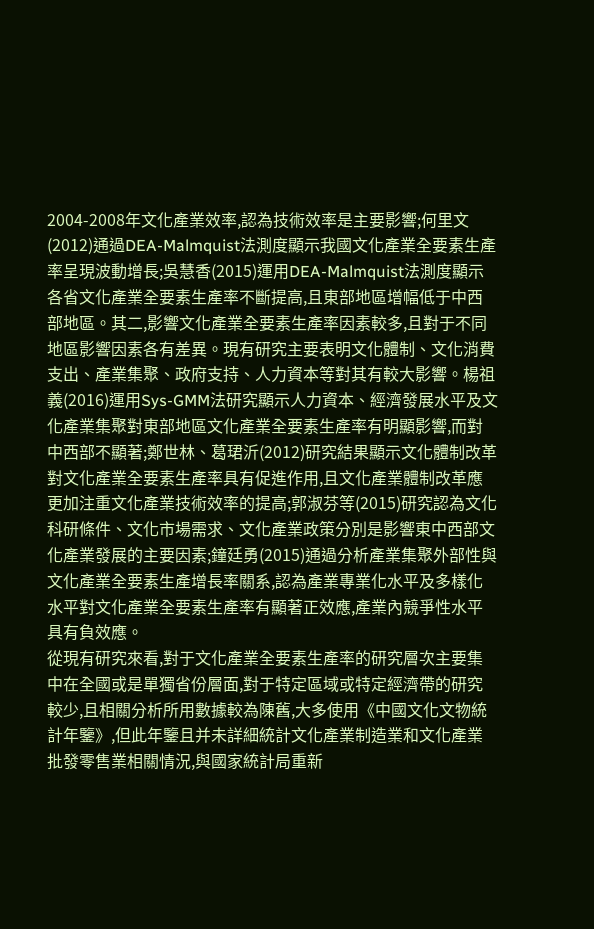2004-2008年文化產業效率,認為技術效率是主要影響;何里文(2012)通過DEA-Malmquist法測度顯示我國文化產業全要素生產率呈現波動增長;吳慧香(2015)運用DEA-Malmquist法測度顯示各省文化產業全要素生產率不斷提高,且東部地區增幅低于中西部地區。其二,影響文化產業全要素生產率因素較多,且對于不同地區影響因素各有差異。現有研究主要表明文化體制、文化消費支出、產業集聚、政府支持、人力資本等對其有較大影響。楊祖義(2016)運用Sys-GMM法研究顯示人力資本、經濟發展水平及文化產業集聚對東部地區文化產業全要素生產率有明顯影響,而對中西部不顯著;鄭世林、葛珺沂(2012)研究結果顯示文化體制改革對文化產業全要素生產率具有促進作用,且文化產業體制改革應更加注重文化產業技術效率的提高;郭淑芬等(2015)研究認為文化科研條件、文化市場需求、文化產業政策分別是影響東中西部文化產業發展的主要因素;鐘廷勇(2015)通過分析產業集聚外部性與文化產業全要素生產增長率關系,認為產業專業化水平及多樣化水平對文化產業全要素生產率有顯著正效應,產業內競爭性水平具有負效應。
從現有研究來看,對于文化產業全要素生產率的研究層次主要集中在全國或是單獨省份層面,對于特定區域或特定經濟帶的研究較少,且相關分析所用數據較為陳舊,大多使用《中國文化文物統計年鑒》,但此年鑒且并未詳細統計文化產業制造業和文化產業批發零售業相關情況,與國家統計局重新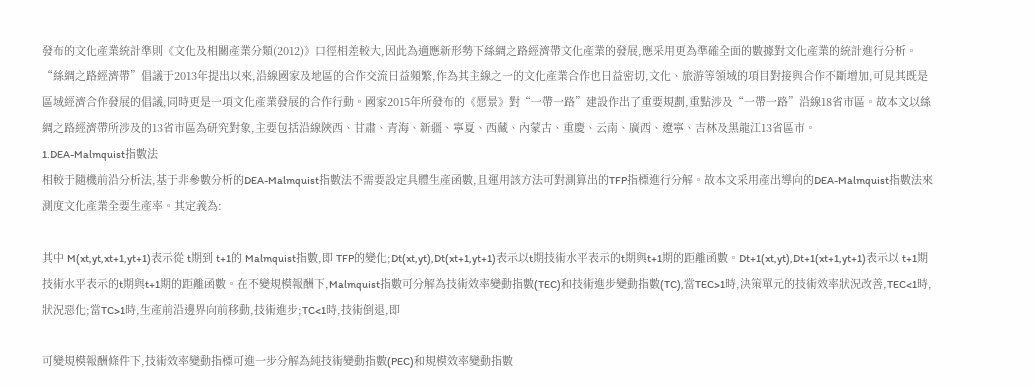發布的文化產業統計準則《文化及相關產業分類(2012)》口徑相差較大,因此為適應新形勢下絲綢之路經濟帶文化產業的發展,應采用更為準確全面的數據對文化產業的統計進行分析。
“絲綢之路經濟帶”倡議于2013年提出以來,沿線國家及地區的合作交流日益頻繁,作為其主線之一的文化產業合作也日益密切,文化、旅游等領域的項目對接與合作不斷增加,可見其既是區域經濟合作發展的倡議,同時更是一項文化產業發展的合作行動。國家2015年所發布的《愿景》對“一帶一路”建設作出了重要規劃,重點涉及“一帶一路”沿線18省市區。故本文以絲綢之路經濟帶所涉及的13省市區為研究對象,主要包括沿線陜西、甘肅、青海、新疆、寧夏、西藏、內蒙古、重慶、云南、廣西、遼寧、吉林及黑龍江13省區市。
1.DEA-Malmquist指數法
相較于隨機前沿分析法,基于非參數分析的DEA-Malmquist指數法不需要設定具體生產函數,且運用該方法可對測算出的TFP指標進行分解。故本文采用產出導向的DEA-Malmquist指數法來測度文化產業全要生產率。其定義為:

其中 M(xt,yt,xt+1,yt+1)表示從 t期到 t+1的 Malmquist指數,即 TFP的變化;Dt(xt,yt),Dt(xt+1,yt+1)表示以t期技術水平表示的t期與t+1期的距離函數。Dt+1(xt,yt),Dt+1(xt+1,yt+1)表示以 t+1期技術水平表示的t期與t+1期的距離函數。在不變規模報酬下,Malmquist指數可分解為技術效率變動指數(TEC)和技術進步變動指數(TC),當TEC>1時,決策單元的技術效率狀況改善,TEC<1時,狀況惡化;當TC>1時,生產前沿邊界向前移動,技術進步;TC<1時,技術倒退,即

可變規模報酬條件下,技術效率變動指標可進一步分解為純技術變動指數(PEC)和規模效率變動指數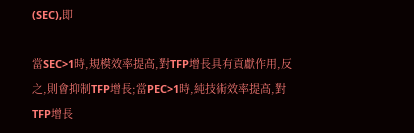(SEC),即

當SEC>1時,規模效率提高,對TFP增長具有貢獻作用,反之,則會抑制TFP增長;當PEC>1時,純技術效率提高,對TFP增長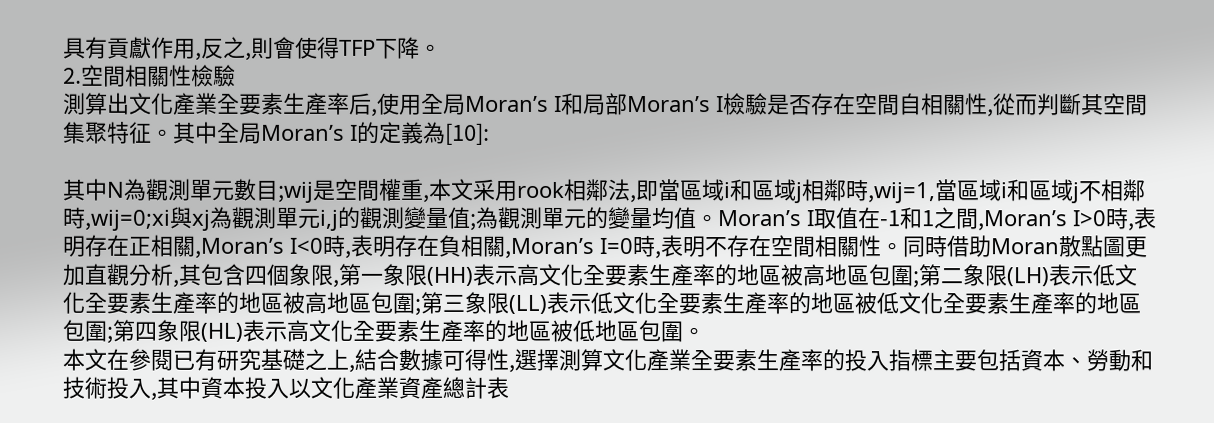具有貢獻作用,反之,則會使得TFP下降。
2.空間相關性檢驗
測算出文化產業全要素生產率后,使用全局Moran’s I和局部Moran’s I檢驗是否存在空間自相關性,從而判斷其空間集聚特征。其中全局Moran’s I的定義為[10]:

其中N為觀測單元數目;wij是空間權重,本文采用rook相鄰法,即當區域i和區域j相鄰時,wij=1,當區域i和區域j不相鄰時,wij=0;xi與xj為觀測單元i,j的觀測變量值;為觀測單元的變量均值。Moran’s I取值在-1和1之間,Moran’s I>0時,表明存在正相關,Moran’s I<0時,表明存在負相關,Moran’s I=0時,表明不存在空間相關性。同時借助Moran散點圖更加直觀分析,其包含四個象限,第一象限(HH)表示高文化全要素生產率的地區被高地區包圍;第二象限(LH)表示低文化全要素生產率的地區被高地區包圍;第三象限(LL)表示低文化全要素生產率的地區被低文化全要素生產率的地區包圍;第四象限(HL)表示高文化全要素生產率的地區被低地區包圍。
本文在參閱已有研究基礎之上,結合數據可得性,選擇測算文化產業全要素生產率的投入指標主要包括資本、勞動和技術投入,其中資本投入以文化產業資產總計表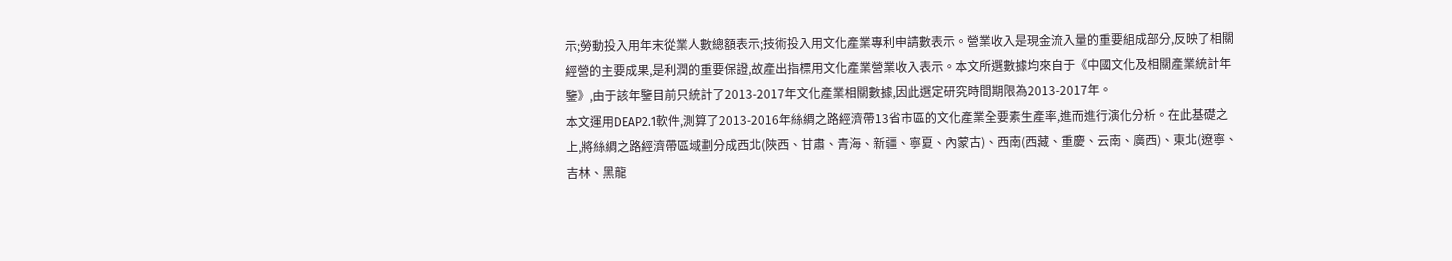示;勞動投入用年末從業人數總額表示;技術投入用文化產業專利申請數表示。營業收入是現金流入量的重要組成部分,反映了相關經營的主要成果,是利潤的重要保證,故產出指標用文化產業營業收入表示。本文所選數據均來自于《中國文化及相關產業統計年鑒》,由于該年鑒目前只統計了2013-2017年文化產業相關數據,因此選定研究時間期限為2013-2017年。
本文運用DEAP2.1軟件,測算了2013-2016年絲綢之路經濟帶13省市區的文化產業全要素生產率,進而進行演化分析。在此基礎之上,將絲綢之路經濟帶區域劃分成西北(陜西、甘肅、青海、新疆、寧夏、內蒙古)、西南(西藏、重慶、云南、廣西)、東北(遼寧、吉林、黑龍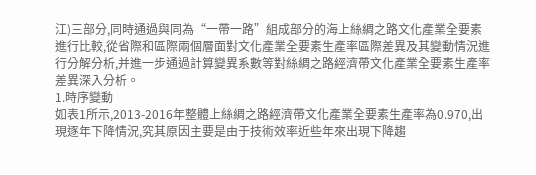江)三部分,同時通過與同為“一帶一路”組成部分的海上絲綢之路文化產業全要素進行比較,從省際和區際兩個層面對文化產業全要素生產率區際差異及其變動情況進行分解分析,并進一步通過計算變異系數等對絲綢之路經濟帶文化產業全要素生產率差異深入分析。
1.時序變動
如表1所示,2013-2016年整體上絲綢之路經濟帶文化產業全要素生產率為0.970,出現逐年下降情況,究其原因主要是由于技術效率近些年來出現下降趨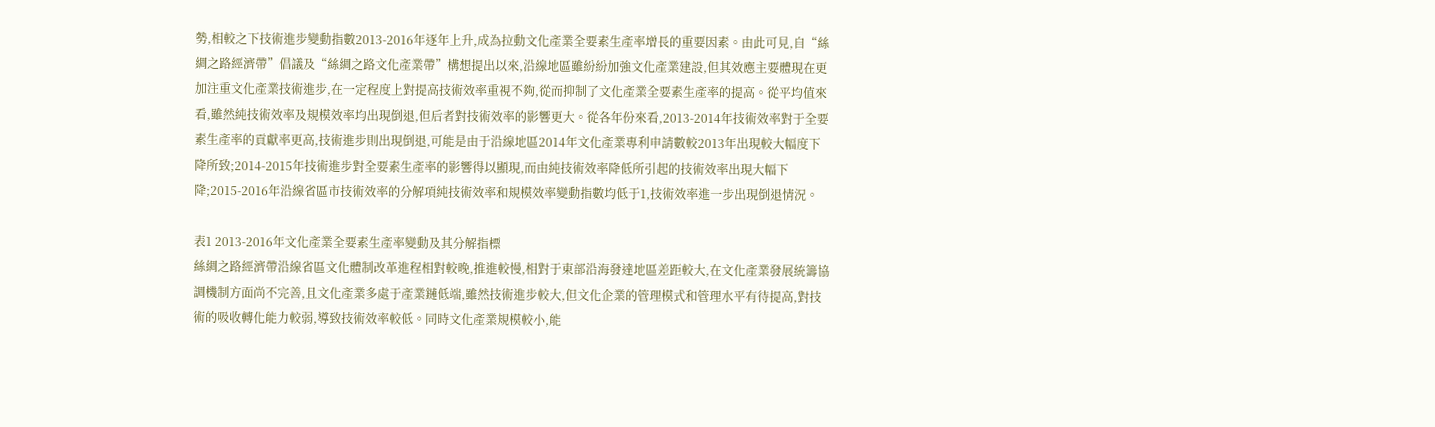勢,相較之下技術進步變動指數2013-2016年逐年上升,成為拉動文化產業全要素生產率增長的重要因素。由此可見,自“絲綢之路經濟帶”倡議及“絲綢之路文化產業帶”構想提出以來,沿線地區雖紛紛加強文化產業建設,但其效應主要體現在更加注重文化產業技術進步,在一定程度上對提高技術效率重視不夠,從而抑制了文化產業全要素生產率的提高。從平均值來看,雖然純技術效率及規模效率均出現倒退,但后者對技術效率的影響更大。從各年份來看,2013-2014年技術效率對于全要素生產率的貢獻率更高,技術進步則出現倒退,可能是由于沿線地區2014年文化產業專利申請數較2013年出現較大幅度下降所致;2014-2015年技術進步對全要素生產率的影響得以顯現,而由純技術效率降低所引起的技術效率出現大幅下降;2015-2016年沿線省區市技術效率的分解項純技術效率和規模效率變動指數均低于1,技術效率進一步出現倒退情況。

表1 2013-2016年文化產業全要素生產率變動及其分解指標
絲綢之路經濟帶沿線省區文化體制改革進程相對較晚,推進較慢,相對于東部沿海發達地區差距較大,在文化產業發展統籌協調機制方面尚不完善,且文化產業多處于產業鏈低端,雖然技術進步較大,但文化企業的管理模式和管理水平有待提高,對技術的吸收轉化能力較弱,導致技術效率較低。同時文化產業規模較小,能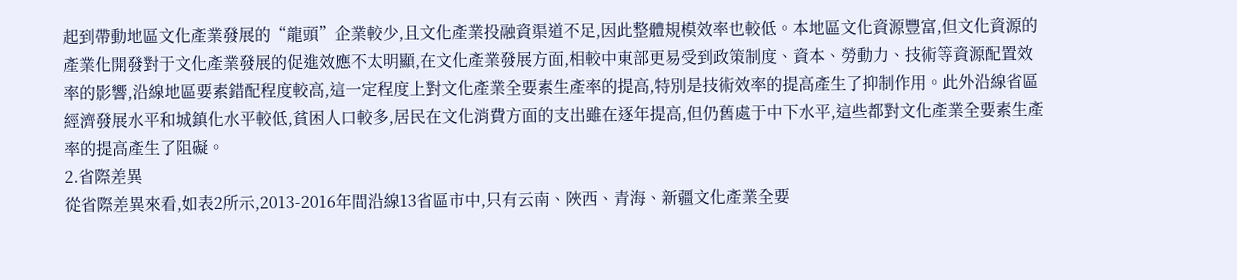起到帶動地區文化產業發展的“龍頭”企業較少,且文化產業投融資渠道不足,因此整體規模效率也較低。本地區文化資源豐富,但文化資源的產業化開發對于文化產業發展的促進效應不太明顯,在文化產業發展方面,相較中東部更易受到政策制度、資本、勞動力、技術等資源配置效率的影響,沿線地區要素錯配程度較高,這一定程度上對文化產業全要素生產率的提高,特別是技術效率的提高產生了抑制作用。此外沿線省區經濟發展水平和城鎮化水平較低,貧困人口較多,居民在文化消費方面的支出雖在逐年提高,但仍舊處于中下水平,這些都對文化產業全要素生產率的提高產生了阻礙。
2.省際差異
從省際差異來看,如表2所示,2013-2016年間沿線13省區市中,只有云南、陜西、青海、新疆文化產業全要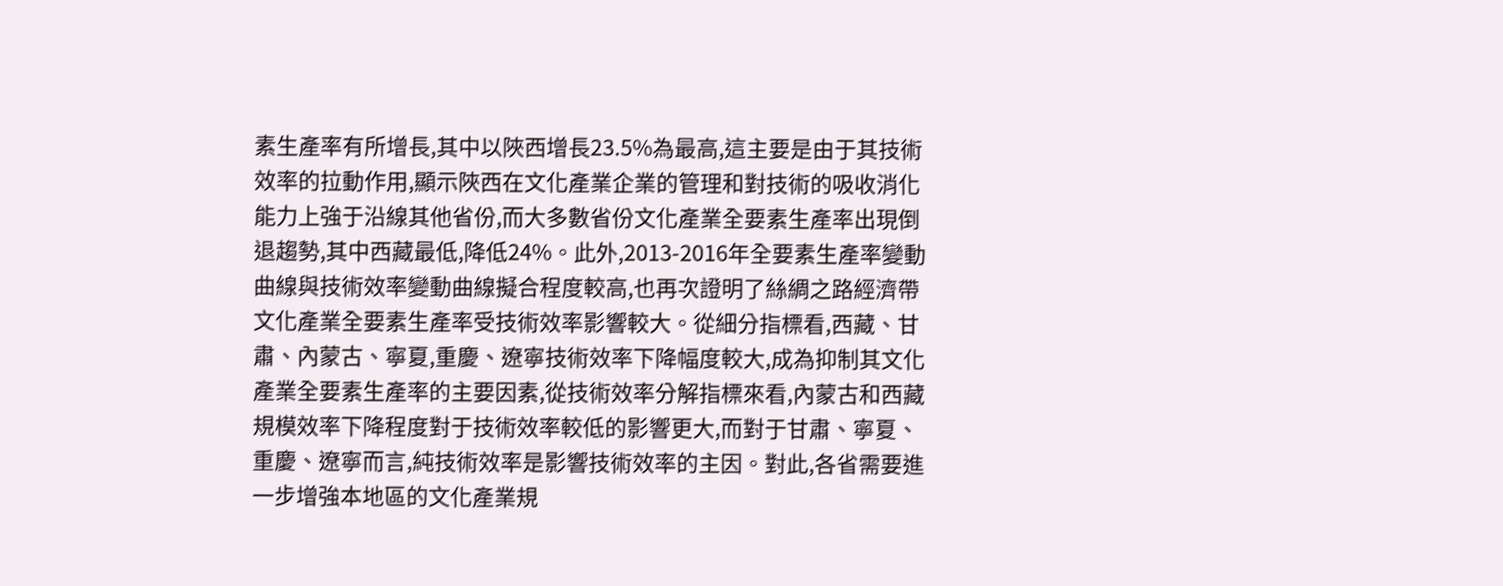素生產率有所增長,其中以陜西增長23.5%為最高,這主要是由于其技術效率的拉動作用,顯示陜西在文化產業企業的管理和對技術的吸收消化能力上強于沿線其他省份,而大多數省份文化產業全要素生產率出現倒退趨勢,其中西藏最低,降低24%。此外,2013-2016年全要素生產率變動曲線與技術效率變動曲線擬合程度較高,也再次證明了絲綢之路經濟帶文化產業全要素生產率受技術效率影響較大。從細分指標看,西藏、甘肅、內蒙古、寧夏,重慶、遼寧技術效率下降幅度較大,成為抑制其文化產業全要素生產率的主要因素,從技術效率分解指標來看,內蒙古和西藏規模效率下降程度對于技術效率較低的影響更大,而對于甘肅、寧夏、重慶、遼寧而言,純技術效率是影響技術效率的主因。對此,各省需要進一步增強本地區的文化產業規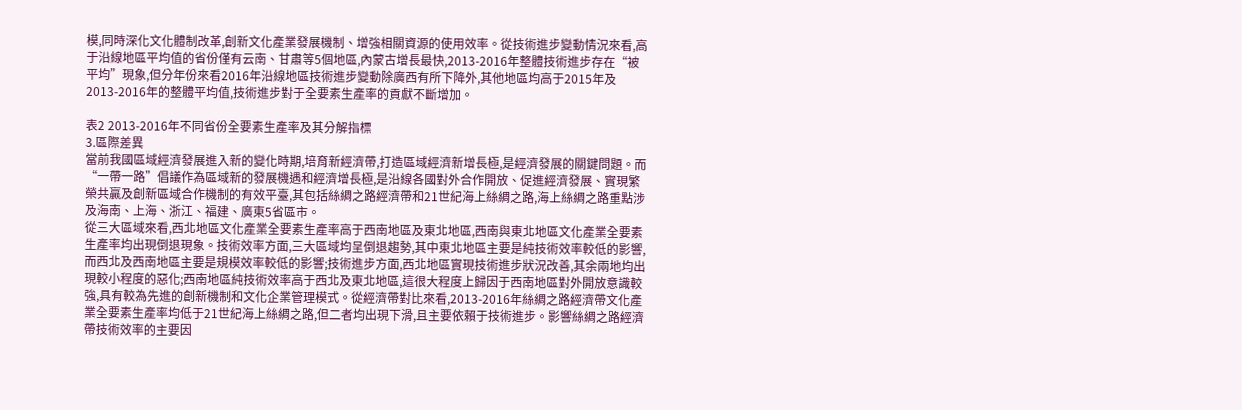模,同時深化文化體制改革,創新文化產業發展機制、增強相關資源的使用效率。從技術進步變動情況來看,高于沿線地區平均值的省份僅有云南、甘肅等5個地區,內蒙古增長最快,2013-2016年整體技術進步存在“被平均”現象,但分年份來看2016年沿線地區技術進步變動除廣西有所下降外,其他地區均高于2015年及2013-2016年的整體平均值,技術進步對于全要素生產率的貢獻不斷增加。

表2 2013-2016年不同省份全要素生產率及其分解指標
3.區際差異
當前我國區域經濟發展進入新的變化時期,培育新經濟帶,打造區域經濟新增長極,是經濟發展的關鍵問題。而“一帶一路”倡議作為區域新的發展機遇和經濟增長極,是沿線各國對外合作開放、促進經濟發展、實現繁榮共贏及創新區域合作機制的有效平臺,其包括絲綢之路經濟帶和21世紀海上絲綢之路,海上絲綢之路重點涉及海南、上海、浙江、福建、廣東5省區市。
從三大區域來看,西北地區文化產業全要素生產率高于西南地區及東北地區,西南與東北地區文化產業全要素生產率均出現倒退現象。技術效率方面,三大區域均呈倒退趨勢,其中東北地區主要是純技術效率較低的影響,而西北及西南地區主要是規模效率較低的影響;技術進步方面,西北地區實現技術進步狀況改善,其余兩地均出現較小程度的惡化;西南地區純技術效率高于西北及東北地區,這很大程度上歸因于西南地區對外開放意識較強,具有較為先進的創新機制和文化企業管理模式。從經濟帶對比來看,2013-2016年絲綢之路經濟帶文化產業全要素生產率均低于21世紀海上絲綢之路,但二者均出現下滑,且主要依賴于技術進步。影響絲綢之路經濟帶技術效率的主要因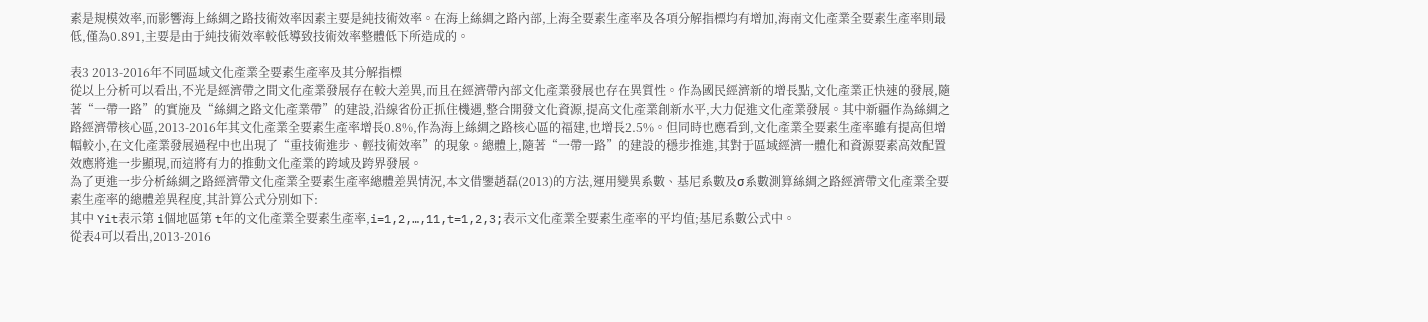素是規模效率,而影響海上絲綢之路技術效率因素主要是純技術效率。在海上絲綢之路內部,上海全要素生產率及各項分解指標均有增加,海南文化產業全要素生產率則最低,僅為0.891,主要是由于純技術效率較低導致技術效率整體低下所造成的。

表3 2013-2016年不同區域文化產業全要素生產率及其分解指標
從以上分析可以看出,不光是經濟帶之間文化產業發展存在較大差異,而且在經濟帶內部文化產業發展也存在異質性。作為國民經濟新的增長點,文化產業正快速的發展,隨著“一帶一路”的實施及“絲綢之路文化產業帶”的建設,沿線省份正抓住機遇,整合開發文化資源,提高文化產業創新水平,大力促進文化產業發展。其中新疆作為絲綢之路經濟帶核心區,2013-2016年其文化產業全要素生產率增長0.8%,作為海上絲綢之路核心區的福建,也增長2.5%。但同時也應看到,文化產業全要素生產率雖有提高但增幅較小,在文化產業發展過程中也出現了“重技術進步、輕技術效率”的現象。總體上,隨著“一帶一路”的建設的穩步推進,其對于區域經濟一體化和資源要素高效配置效應將進一步顯現,而這將有力的推動文化產業的跨域及跨界發展。
為了更進一步分析絲綢之路經濟帶文化產業全要素生產率總體差異情況,本文借鑒趙磊(2013)的方法,運用變異系數、基尼系數及σ系數測算絲綢之路經濟帶文化產業全要素生產率的總體差異程度,其計算公式分別如下:
其中 Yit表示第 i個地區第 t年的文化產業全要素生產率,i=1,2,…,11,t=1,2,3;表示文化產業全要素生產率的平均值;基尼系數公式中。
從表4可以看出,2013-2016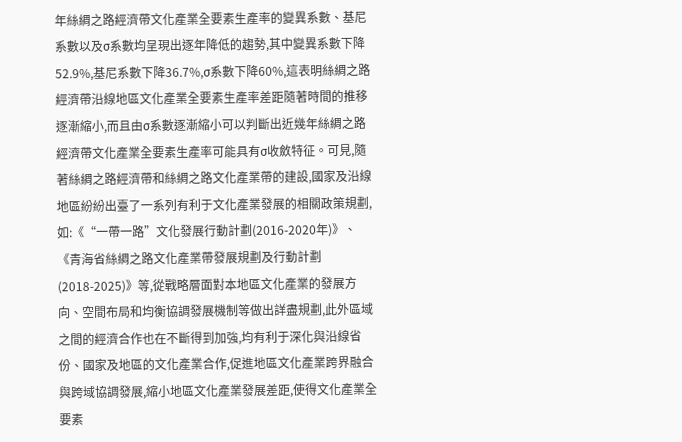年絲綢之路經濟帶文化產業全要素生產率的變異系數、基尼系數以及σ系數均呈現出逐年降低的趨勢,其中變異系數下降52.9%,基尼系數下降36.7%,σ系數下降60%,這表明絲綢之路經濟帶沿線地區文化產業全要素生產率差距隨著時間的推移逐漸縮小,而且由σ系數逐漸縮小可以判斷出近幾年絲綢之路經濟帶文化產業全要素生產率可能具有σ收斂特征。可見,隨著絲綢之路經濟帶和絲綢之路文化產業帶的建設,國家及沿線地區紛紛出臺了一系列有利于文化產業發展的相關政策規劃,如:《“一帶一路”文化發展行動計劃(2016-2020年)》、《青海省絲綢之路文化產業帶發展規劃及行動計劃(2018-2025)》等,從戰略層面對本地區文化產業的發展方向、空間布局和均衡協調發展機制等做出詳盡規劃,此外區域之間的經濟合作也在不斷得到加強,均有利于深化與沿線省份、國家及地區的文化產業合作,促進地區文化產業跨界融合與跨域協調發展,縮小地區文化產業發展差距,使得文化產業全要素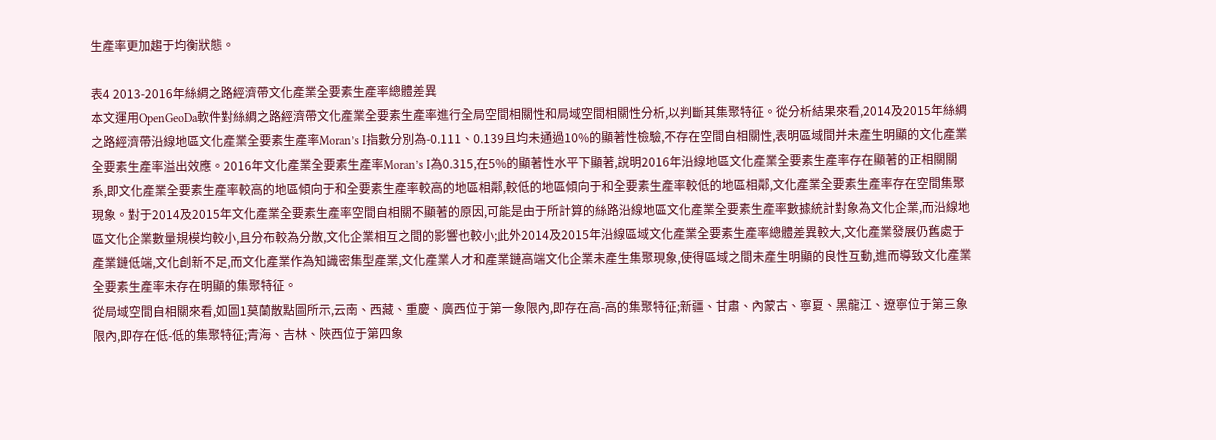生產率更加趨于均衡狀態。

表4 2013-2016年絲綢之路經濟帶文化產業全要素生產率總體差異
本文運用OpenGeoDa軟件對絲綢之路經濟帶文化產業全要素生產率進行全局空間相關性和局域空間相關性分析,以判斷其集聚特征。從分析結果來看,2014及2015年絲綢之路經濟帶沿線地區文化產業全要素生產率Moran’s I指數分別為-0.111、0.139且均未通過10%的顯著性檢驗,不存在空間自相關性,表明區域間并未產生明顯的文化產業全要素生產率溢出效應。2016年文化產業全要素生產率Moran’s I為0.315,在5%的顯著性水平下顯著,說明2016年沿線地區文化產業全要素生產率存在顯著的正相關關系,即文化產業全要素生產率較高的地區傾向于和全要素生產率較高的地區相鄰,較低的地區傾向于和全要素生產率較低的地區相鄰,文化產業全要素生產率存在空間集聚現象。對于2014及2015年文化產業全要素生產率空間自相關不顯著的原因,可能是由于所計算的絲路沿線地區文化產業全要素生產率數據統計對象為文化企業,而沿線地區文化企業數量規模均較小,且分布較為分散,文化企業相互之間的影響也較小;此外2014及2015年沿線區域文化產業全要素生產率總體差異較大,文化產業發展仍舊處于產業鏈低端,文化創新不足,而文化產業作為知識密集型產業,文化產業人才和產業鏈高端文化企業未產生集聚現象,使得區域之間未產生明顯的良性互動,進而導致文化產業全要素生產率未存在明顯的集聚特征。
從局域空間自相關來看,如圖1莫蘭散點圖所示,云南、西藏、重慶、廣西位于第一象限內,即存在高-高的集聚特征;新疆、甘肅、內蒙古、寧夏、黑龍江、遼寧位于第三象限內,即存在低-低的集聚特征;青海、吉林、陜西位于第四象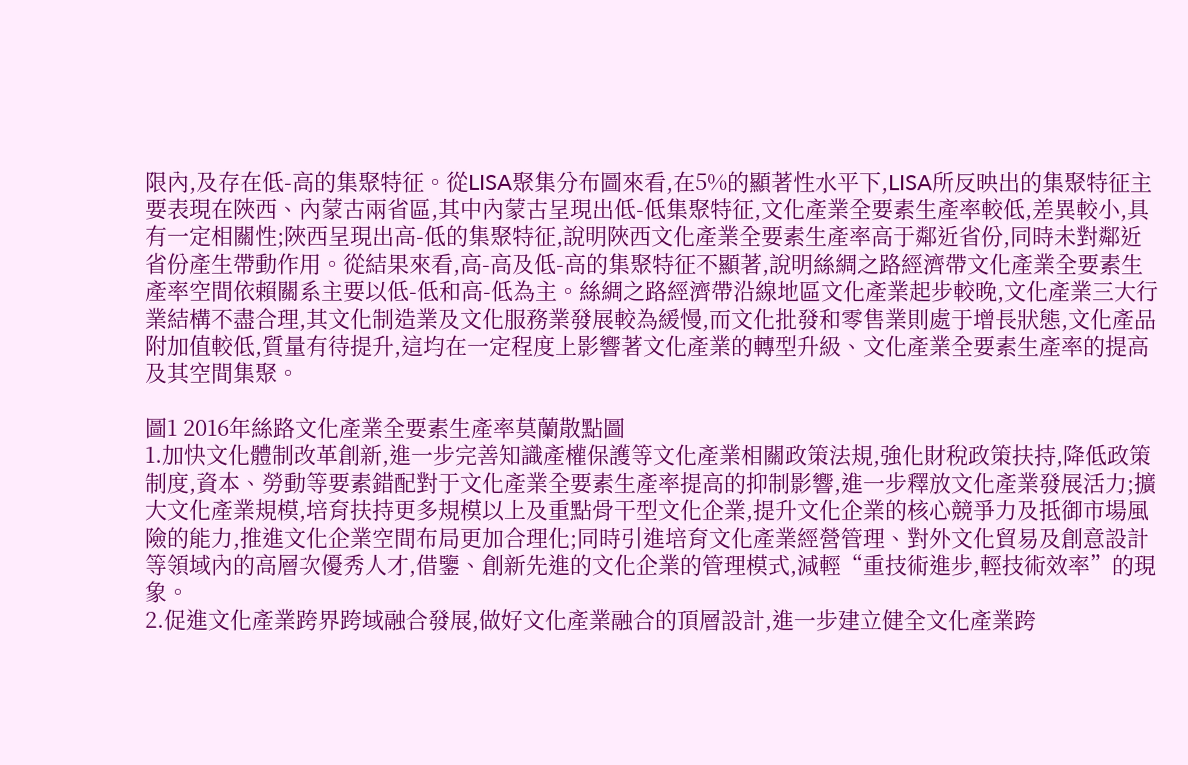限內,及存在低-高的集聚特征。從LISA聚集分布圖來看,在5%的顯著性水平下,LISA所反映出的集聚特征主要表現在陜西、內蒙古兩省區,其中內蒙古呈現出低-低集聚特征,文化產業全要素生產率較低,差異較小,具有一定相關性;陜西呈現出高-低的集聚特征,說明陜西文化產業全要素生產率高于鄰近省份,同時未對鄰近省份產生帶動作用。從結果來看,高-高及低-高的集聚特征不顯著,說明絲綢之路經濟帶文化產業全要素生產率空間依賴關系主要以低-低和高-低為主。絲綢之路經濟帶沿線地區文化產業起步較晚,文化產業三大行業結構不盡合理,其文化制造業及文化服務業發展較為緩慢,而文化批發和零售業則處于增長狀態,文化產品附加值較低,質量有待提升,這均在一定程度上影響著文化產業的轉型升級、文化產業全要素生產率的提高及其空間集聚。

圖1 2016年絲路文化產業全要素生產率莫蘭散點圖
1.加快文化體制改革創新,進一步完善知識產權保護等文化產業相關政策法規,強化財稅政策扶持,降低政策制度,資本、勞動等要素錯配對于文化產業全要素生產率提高的抑制影響,進一步釋放文化產業發展活力;擴大文化產業規模,培育扶持更多規模以上及重點骨干型文化企業,提升文化企業的核心競爭力及抵御市場風險的能力,推進文化企業空間布局更加合理化;同時引進培育文化產業經營管理、對外文化貿易及創意設計等領域內的高層次優秀人才,借鑒、創新先進的文化企業的管理模式,減輕“重技術進步,輕技術效率”的現象。
2.促進文化產業跨界跨域融合發展,做好文化產業融合的頂層設計,進一步建立健全文化產業跨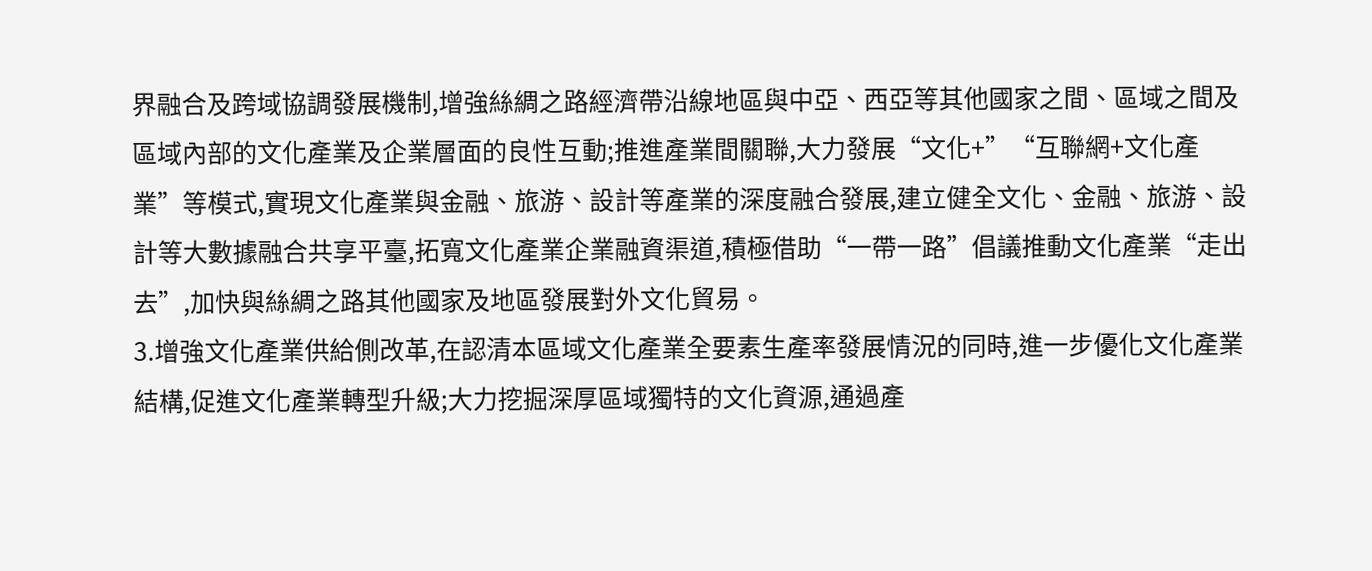界融合及跨域協調發展機制,增強絲綢之路經濟帶沿線地區與中亞、西亞等其他國家之間、區域之間及區域內部的文化產業及企業層面的良性互動;推進產業間關聯,大力發展“文化+”“互聯網+文化產業”等模式,實現文化產業與金融、旅游、設計等產業的深度融合發展,建立健全文化、金融、旅游、設計等大數據融合共享平臺,拓寬文化產業企業融資渠道,積極借助“一帶一路”倡議推動文化產業“走出去”,加快與絲綢之路其他國家及地區發展對外文化貿易。
3.增強文化產業供給側改革,在認清本區域文化產業全要素生產率發展情況的同時,進一步優化文化產業結構,促進文化產業轉型升級;大力挖掘深厚區域獨特的文化資源,通過產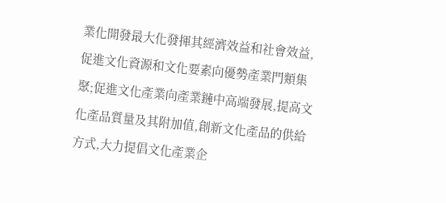業化開發最大化發揮其經濟效益和社會效益,促進文化資源和文化要素向優勢產業門類集聚;促進文化產業向產業鏈中高端發展,提高文化產品質量及其附加值,創新文化產品的供給方式,大力提倡文化產業企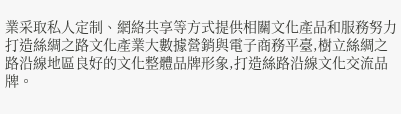業采取私人定制、網絡共享等方式提供相關文化產品和服務努力打造絲綢之路文化產業大數據營銷與電子商務平臺,樹立絲綢之路沿線地區良好的文化整體品牌形象,打造絲路沿線文化交流品牌。